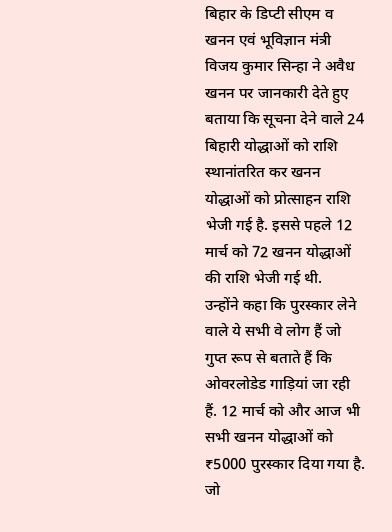बिहार के डिप्टी सीएम व खनन एवं भूविज्ञान मंत्री विजय कुमार सिन्हा ने अवैध खनन पर जानकारी देते हुए बताया कि सूचना देने वाले 24 बिहारी योद्धाओं को राशि स्थानांतरित कर खनन योद्धाओं को प्रोत्साहन राशि भेजी गई है. इससे पहले 12 मार्च को 72 खनन योद्धाओं की राशि भेजी गई थी.
उन्होंने कहा कि पुरस्कार लेने वाले ये सभी वे लोग हैं जो गुप्त रूप से बताते हैं कि ओवरलोडेड गाड़ियां जा रही हैं. 12 मार्च को और आज भी सभी खनन योद्धाओं को ₹5000 पुरस्कार दिया गया है. जो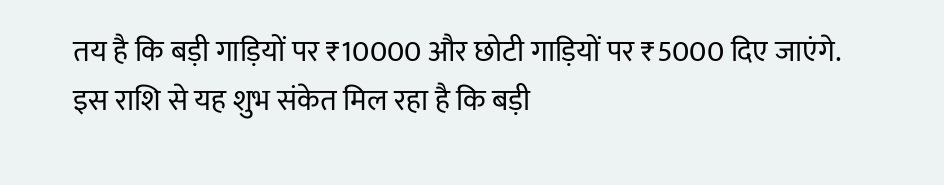तय है कि बड़ी गाड़ियों पर ₹10000 और छोटी गाड़ियों पर ₹5000 दिए जाएंगे.
इस राशि से यह शुभ संकेत मिल रहा है कि बड़ी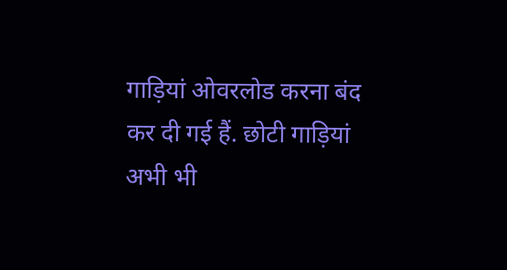गाड़ियां ओवरलोड करना बंद कर दी गई हैं. छोटी गाड़ियां अभी भी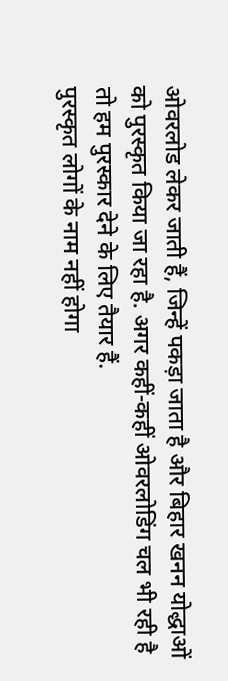ओवरलोड लेकर जाती हैं, जिन्हें पकड़ा जाता है और बिहार खनन योद्धाओं को पुरस्कृत किया जा रहा है. अगर कहीं-कहीं ओवरलोडिंग चल भी रही है तो हम पुरस्कार देने के लिए तैयार हैं.
पुरस्कृत लोगों के नाम नहीं होगा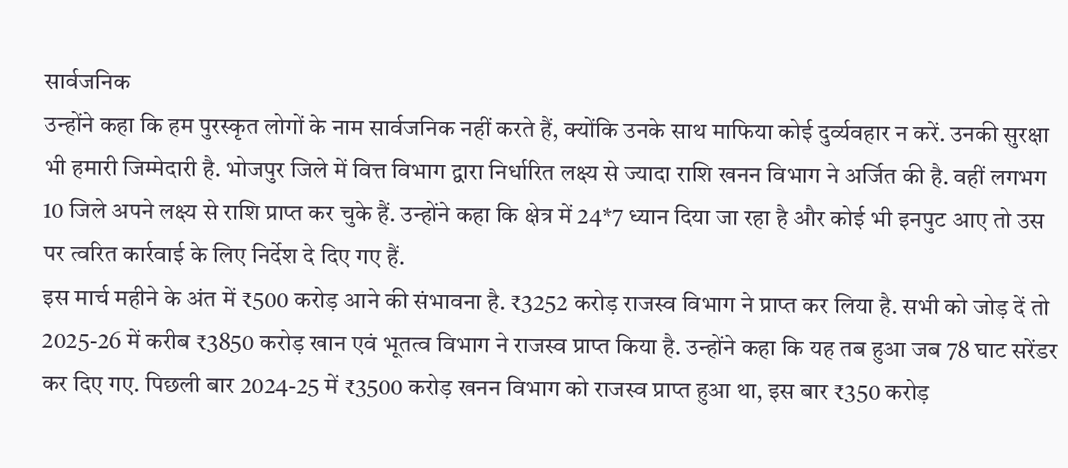सार्वजनिक
उन्होंने कहा कि हम पुरस्कृत लोगों के नाम सार्वजनिक नहीं करते हैं, क्योंकि उनके साथ माफिया कोई दुर्व्यवहार न करें. उनकी सुरक्षा भी हमारी जिम्मेदारी है. भोजपुर जिले में वित्त विभाग द्वारा निर्धारित लक्ष्य से ज्यादा राशि खनन विभाग ने अर्जित की है. वहीं लगभग 10 जिले अपने लक्ष्य से राशि प्राप्त कर चुके हैं. उन्होंने कहा कि क्षेत्र में 24*7 ध्यान दिया जा रहा है और कोई भी इनपुट आए तो उस पर त्वरित कार्रवाई के लिए निर्देश दे दिए गए हैं.
इस मार्च महीने के अंत में ₹500 करोड़ आने की संभावना है. ₹3252 करोड़ राजस्व विभाग ने प्राप्त कर लिया है. सभी को जोड़ दें तो 2025-26 में करीब ₹3850 करोड़ खान एवं भूतत्व विभाग ने राजस्व प्राप्त किया है. उन्होंने कहा कि यह तब हुआ जब 78 घाट सरेंडर कर दिए गए. पिछली बार 2024-25 में ₹3500 करोड़ खनन विभाग को राजस्व प्राप्त हुआ था, इस बार ₹350 करोड़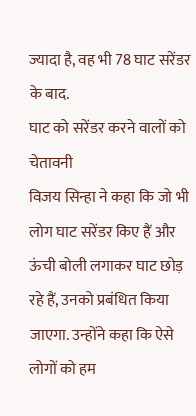ज्यादा है, वह भी 78 घाट सरेंडर के बाद.
घाट को सरेंडर करने वालों को चेतावनी
विजय सिन्हा ने कहा कि जो भी लोग घाट सरेंडर किए हैं और ऊंची बोली लगाकर घाट छोड़ रहे हैं, उनको प्रबंधित किया जाएगा. उन्होंने कहा कि ऐसे लोगों को हम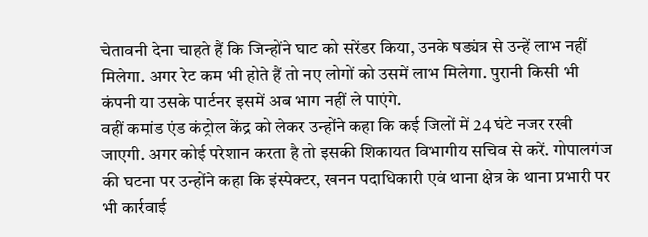चेतावनी देना चाहते हैं कि जिन्होंने घाट को सरेंडर किया, उनके षड्यंत्र से उन्हें लाभ नहीं मिलेगा. अगर रेट कम भी होते हैं तो नए लोगों को उसमें लाभ मिलेगा. पुरानी किसी भी कंपनी या उसके पार्टनर इसमें अब भाग नहीं ले पाएंगे.
वहीं कमांड एंड कंट्रोल केंद्र को लेकर उन्होंने कहा कि कई जिलों में 24 घंटे नजर रखी जाएगी. अगर कोई परेशान करता है तो इसकी शिकायत विभागीय सचिव से करें. गोपालगंज की घटना पर उन्होंने कहा कि इंस्पेक्टर, खनन पदाधिकारी एवं थाना क्षेत्र के थाना प्रभारी पर भी कार्रवाई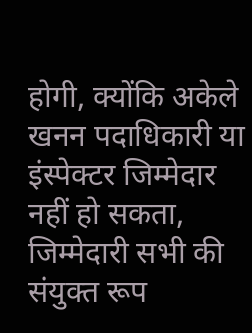होगी, क्योंकि अकेले खनन पदाधिकारी या इंस्पेक्टर जिम्मेदार नहीं हो सकता, जिम्मेदारी सभी की संयुक्त रूप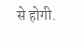से होगी.